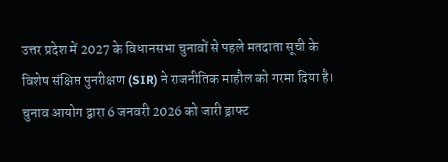उत्तर प्रदेश में 2027 के विधानसभा चुनावों से पहले मतदाता सूची के विशेष संक्षिप्त पुनरीक्षण (SIR) ने राजनीतिक माहौल को गरमा दिया है। चुनाव आयोग द्वारा 6 जनवरी 2026 को जारी ड्राफ्ट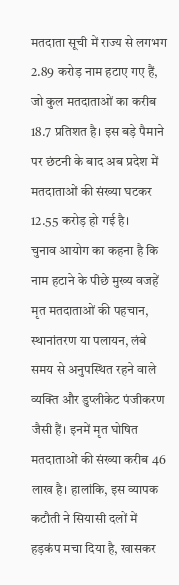मतदाता सूची में राज्य से लगभग 2.89 करोड़ नाम हटाए गए हैं, जो कुल मतदाताओं का करीब 18.7 प्रतिशत है। इस बड़े पैमाने पर छंटनी के बाद अब प्रदेश में मतदाताओं की संख्या घटकर 12.55 करोड़ हो गई है।
चुनाव आयोग का कहना है कि नाम हटाने के पीछे मुख्य वजहें मृत मतदाताओं की पहचान, स्थानांतरण या पलायन, लंबे समय से अनुपस्थित रहने वाले व्यक्ति और डुप्लीकेट पंजीकरण जैसी हैं। इनमें मृत घोषित मतदाताओं की संख्या करीब 46 लाख है। हालांकि, इस व्यापक कटौती ने सियासी दलों में हड़कंप मचा दिया है, खासकर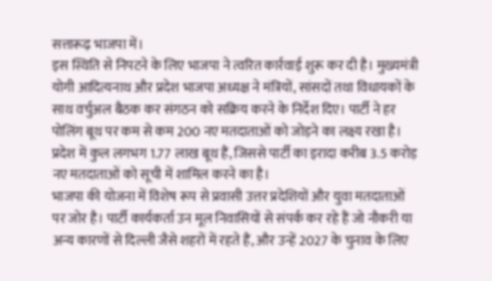सत्तारूढ़ भाजपा में।
इस स्थिति से निपटने के लिए भाजपा ने त्वरित कार्रवाई शुरू कर दी है। मुख्यमंत्री योगी आदित्यनाथ और प्रदेश भाजपा अध्यक्ष ने मंत्रियों, सांसदों तथा विधायकों के साथ वर्चुअल बैठक कर संगठन को सक्रिय करने के निर्देश दिए। पार्टी ने हर पोलिंग बूथ पर कम से कम 200 नए मतदाताओं को जोड़ने का लक्ष्य रखा है। प्रदेश में कुल लगभग 1.77 लाख बूथ हैं, जिससे पार्टी का इरादा करीब 3.5 करोड़ नए मतदाताओं को सूची में शामिल करने का है।
भाजपा की योजना में विशेष रूप से प्रवासी उत्तर प्रदेशियों और युवा मतदाताओं पर जोर है। पार्टी कार्यकर्ता उन मूल निवासियों से संपर्क कर रहे हैं जो नौकरी या अन्य कारणों से दिल्ली जैसे शहरों में रहते हैं, और उन्हें 2027 के चुनाव के लिए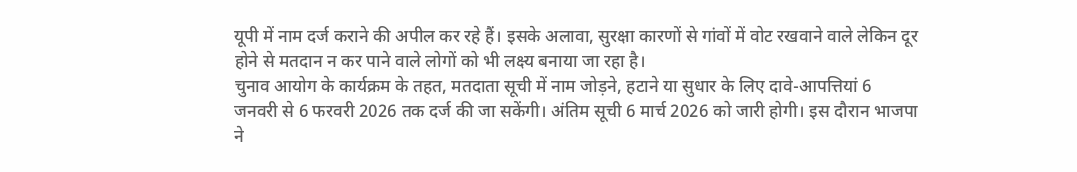यूपी में नाम दर्ज कराने की अपील कर रहे हैं। इसके अलावा, सुरक्षा कारणों से गांवों में वोट रखवाने वाले लेकिन दूर होने से मतदान न कर पाने वाले लोगों को भी लक्ष्य बनाया जा रहा है।
चुनाव आयोग के कार्यक्रम के तहत, मतदाता सूची में नाम जोड़ने, हटाने या सुधार के लिए दावे-आपत्तियां 6 जनवरी से 6 फरवरी 2026 तक दर्ज की जा सकेंगी। अंतिम सूची 6 मार्च 2026 को जारी होगी। इस दौरान भाजपा ने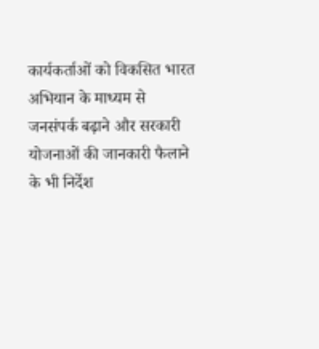कार्यकर्ताओं को विकसित भारत अभियान के माध्यम से जनसंपर्क बढ़ाने और सरकारी योजनाओं की जानकारी फैलाने के भी निर्देश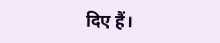दिए हैं।